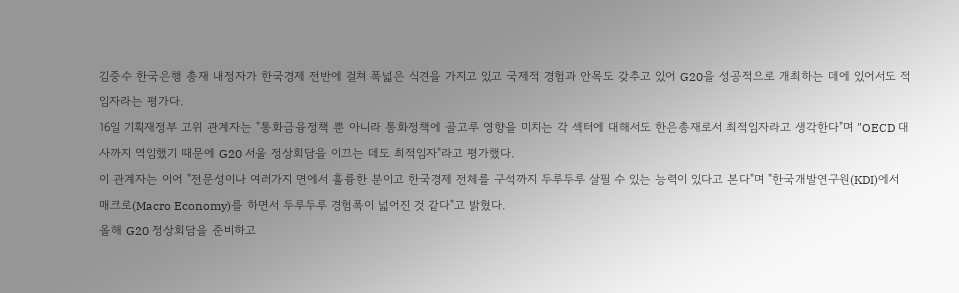김중수 한국은행 총재 내정자가 한국경제 전반에 걸쳐 폭넓은 식견을 가지고 있고 국제적 경험과 안목도 갖추고 있어 G20을 성공적으로 개최하는 데에 있어서도 적임자라는 평가다.
16일 기획재정부 고위 관계자는 "통화금융정책 뿐 아니라 통화정책에 골고루 영향을 미치는 각 섹터에 대해서도 한은총재로서 최적임자라고 생각한다"며 "OECD 대사까지 역임했기 때문에 G20 서울 정상회담을 이끄는 데도 최적임자"라고 평가했다.
이 관계자는 이어 "전문성이나 여러가지 면에서 훌륭한 분이고 한국경제 전체를 구석까지 두루두루 살필 수 있는 능력이 있다고 본다"며 "한국개발연구원(KDI)에서 매크로(Macro Economy)를 하면서 두루두루 경험폭이 넓어진 것 같다"고 밝혔다.
올해 G20 정상회담을 준비하고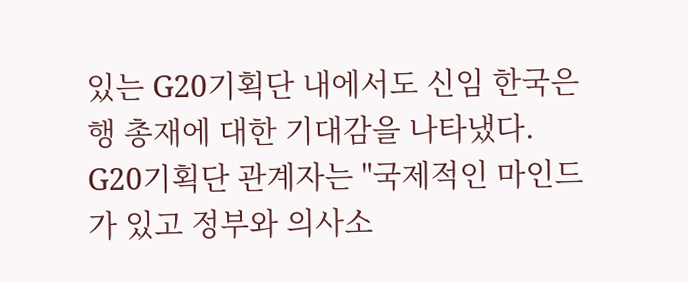있는 G20기획단 내에서도 신임 한국은행 총재에 대한 기대감을 나타냈다.
G20기획단 관계자는 "국제적인 마인드가 있고 정부와 의사소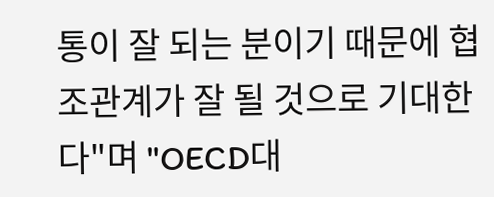통이 잘 되는 분이기 때문에 협조관계가 잘 될 것으로 기대한다"며 "OECD대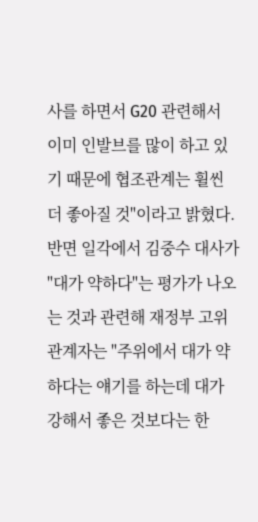사를 하면서 G20 관련해서 이미 인발브를 많이 하고 있기 때문에 협조관계는 휠씬 더 좋아질 것"이라고 밝혔다.
반면 일각에서 김중수 대사가 "대가 약하다"는 평가가 나오는 것과 관련해 재정부 고위 관계자는 "주위에서 대가 약하다는 얘기를 하는데 대가 강해서 좋은 것보다는 한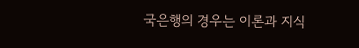국은행의 경우는 이론과 지식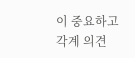이 중요하고 각계 의견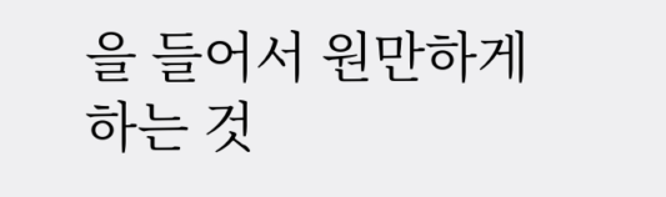을 들어서 원만하게 하는 것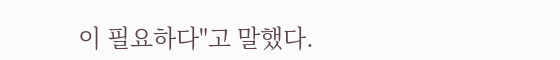이 필요하다"고 말했다.